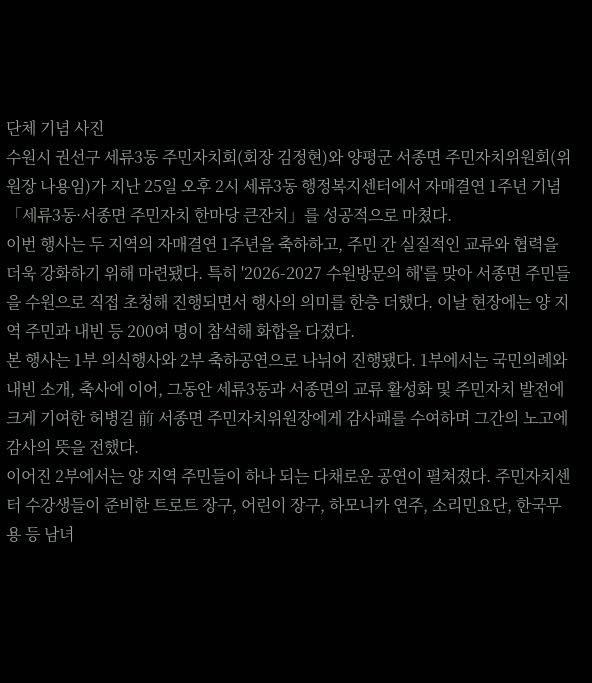단체 기념 사진
수원시 권선구 세류3동 주민자치회(회장 김정현)와 양평군 서종면 주민자치위원회(위원장 나용임)가 지난 25일 오후 2시 세류3동 행정복지센터에서 자매결연 1주년 기념 「세류3동·서종면 주민자치 한마당 큰잔치」를 성공적으로 마쳤다.
이번 행사는 두 지역의 자매결연 1주년을 축하하고, 주민 간 실질적인 교류와 협력을 더욱 강화하기 위해 마련됐다. 특히 '2026-2027 수원방문의 해'를 맞아 서종면 주민들을 수원으로 직접 초청해 진행되면서 행사의 의미를 한층 더했다. 이날 현장에는 양 지역 주민과 내빈 등 200여 명이 참석해 화합을 다졌다.
본 행사는 1부 의식행사와 2부 축하공연으로 나뉘어 진행됐다. 1부에서는 국민의례와 내빈 소개, 축사에 이어, 그동안 세류3동과 서종면의 교류 활성화 및 주민자치 발전에 크게 기여한 허병길 前 서종면 주민자치위원장에게 감사패를 수여하며 그간의 노고에 감사의 뜻을 전했다.
이어진 2부에서는 양 지역 주민들이 하나 되는 다채로운 공연이 펼쳐졌다. 주민자치센터 수강생들이 준비한 트로트 장구, 어린이 장구, 하모니카 연주, 소리민요단, 한국무용 등 남녀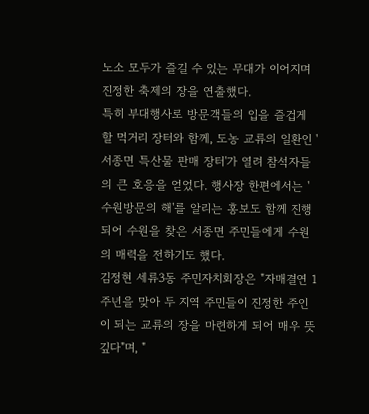노소 모두가 즐길 수 있는 무대가 이어지며 진정한 축제의 장을 연출했다.
특히 부대행사로 방문객들의 입을 즐겁게 할 먹거리 장터와 함께, 도농 교류의 일환인 '서종면 특산물 판매 장터'가 열려 참석자들의 큰 호응을 얻었다. 행사장 한편에서는 '수원방문의 해'를 알리는 홍보도 함께 진행되어 수원을 찾은 서종면 주민들에게 수원의 매력을 전하기도 했다.
김정현 세류3동 주민자치회장은 "자매결연 1주년을 맞아 두 지역 주민들이 진정한 주인이 되는 교류의 장을 마련하게 되어 매우 뜻깊다"며, "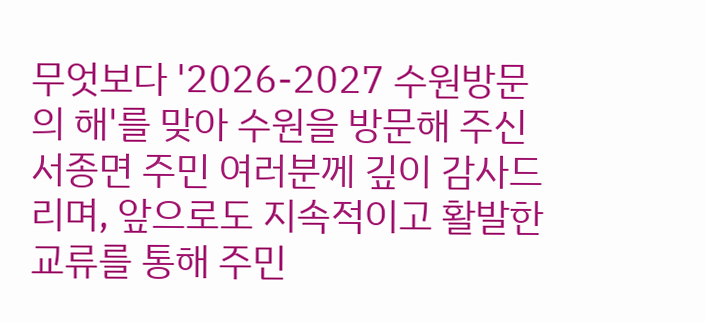무엇보다 '2026-2027 수원방문의 해'를 맞아 수원을 방문해 주신 서종면 주민 여러분께 깊이 감사드리며, 앞으로도 지속적이고 활발한 교류를 통해 주민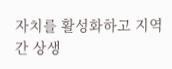자치를 활성화하고 지역 간 상생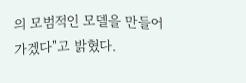의 모범적인 모델을 만들어 가겠다"고 밝혔다.